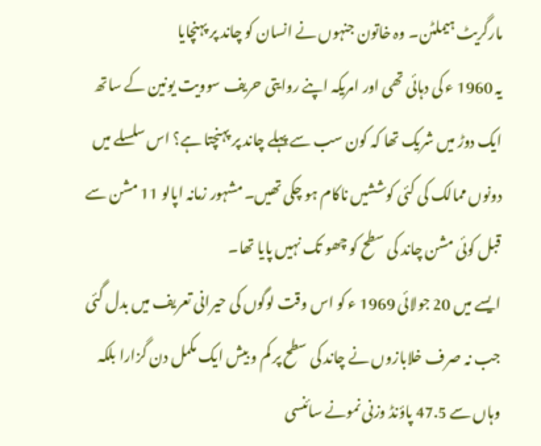مارگریٹ ہیملٹن۔ وہ خاتون جنہوں نے انسان کو چاند پر پہنچایا
یہ 1960 ء کی دہائی تھی اور امریکہ اپنے روایتی حریف سوویت یونین کے ساتھ ایک دوڑ میں شریک تھا کہ کون سب سے پہلے چاند پر پہنچتا ہے؟ اس سلسلے میں دونوں ممالک کی کئی کوششیں ناکام ہو چکی تھیں۔ مشہور زمانہ اپالو 11 مشن سے قبل کوئی مشن چاند کی سطح کو چھو تک نہیں پایا تھا۔
ایسے میں 20 جولائی 1969 ء کو اس وقت لوگوں کی حیرانی تعریف میں بدل گئی جب نہ صرف خلابازوں نے چاند کی سطح پر کم و بیش ایک مکمل دن گزارا بلکہ وہاں سے 47.5 پاؤنڈ وزنی نمونے سائنسی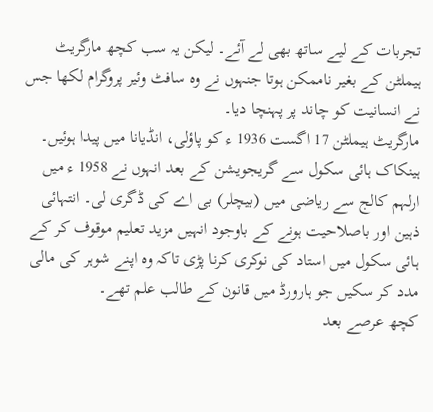تجربات کے لیے ساتھ بھی لے آئے۔ لیکن یہ سب کچھ مارگریٹ ہیملٹن کے بغیر ناممکن ہوتا جنہوں نے وہ سافٹ وئیر پروگرام لکھا جس نے انسانیت کو چاند پر پہنچا دیا۔
مارگریٹ ہیملٹن 17 اگست 1936 ء کو پاؤلی، انڈیانا میں پیدا ہوئیں۔ ہینکاک ہائی سکول سے گریجویشن کے بعد انہوں نے 1958 ء میں ارلہم کالج سے ریاضی میں (بیچلر) بی اے کی ڈگری لی۔ انتہائی ذہین اور باصلاحیت ہونے کے باوجود انہیں مزید تعلیم موقوف کر کے ہائی سکول میں استاد کی نوکری کرنا پڑی تاکہ وہ اپنے شوہر کی مالی مدد کر سکیں جو ہارورڈ میں قانون کے طالب علم تھے۔
کچھ عرصے بعد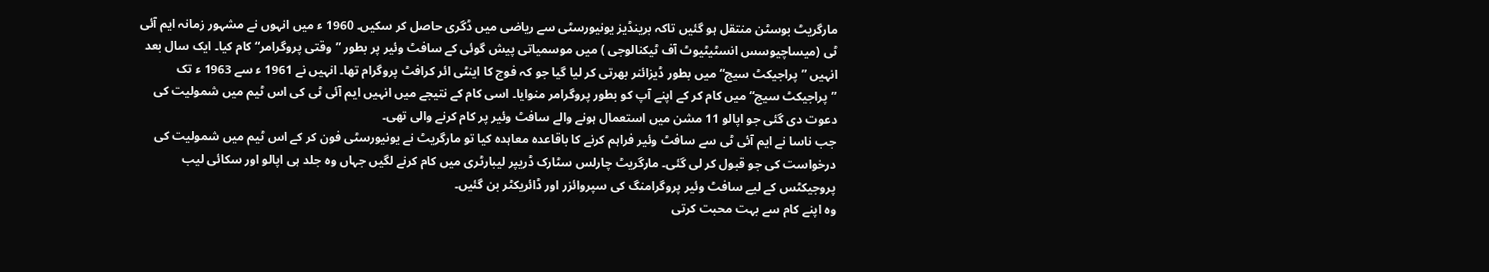مارگریٹ بوسٹن منتقل ہو گئیں تاکہ برینڈیز یونیورسٹی سے ریاضی میں ڈگری حاصل کر سکیں۔ 1960 ء میں انہوں نے مشہور زمانہ ایم آئی ٹی (میساچیوسس انسٹیٹیوٹ آف ٹیکنالوجی ) میں موسمیاتی پیش گوئی کے سافٹ وئیر پر بطور ”وقتی پروگرامر“ کام کیا۔ ایک سال بعد انہیں ”پراجیکٹ سیج“ میں بطور ڈیزائنر بھرتی کر لیا گیا جو کہ فوج کا اینٹی ائر کرافٹ پروگرام تھا۔ انہیں نے 1961 ء سے 1963 ء تک ”پراجیکٹ سیج“ میں کام کر کے اپنے آپ کو بطور پروگرامر منوایا۔ اسی کام کے نتیجے میں انہیں ایم آئی ٹی کی اس ٹیم میں شمولیت کی دعوت دی گئی جو اپالو 11 مشن میں استعمال ہونے والے سافٹ وئیر پر کام کرنے والی تھی۔
جب ناسا نے ایم آئی ٹی سے سافٹ وئیر فراہم کرنے کا باقاعدہ معاہدہ کیا تو مارگریٹ نے یونیورسٹی فون کر کے اس ٹیم میں شمولیت کی درخواست کی جو قبول کر لی گئی۔ مارگریٹ چارلس سٹارک ڈریپر لیبارٹری میں کام کرنے لگیں جہاں وہ جلد ہی اپالو اور سکائی لیب پروجیکٹس کے لیے سافٹ وئیر پروگرامنگ کی سپروائزر اور ڈائریکٹر بن گئیں۔
وہ اپنے کام سے بہت محبت کرتی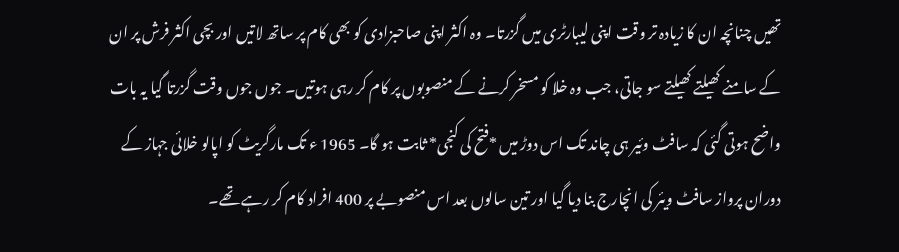تھیں چنانچہ ان کا زیادہ تر وقت اپنی لیبارٹری میں گزرتا۔ وہ اکثر اپنی صاحبزادی کو بھی کام پر ساتھ لاتیں اور بچی اکثر فرش پر ان کے سامنے کھیلتے کھیلتے سو جاتی، جب وہ خلا کو مسخر کرنے کے منصوبوں پر کام کر رہی ہوتیں۔ جوں جوں وقت گزرتا گیا یہ بات واضح ہوتی گئی کہ سافٹ وئیر ہی چاند تک اس دوڑ میں *فتح کی کنجی* ثابت ہو گا۔ 1965 ء تک مارگریٹ کو اپالو خلائی جہاز کے دوران پرواز سافٹ ویئر کی انچارج بنا دیا گیا اور تین سالوں بعد اس منصوبے پر 400 افراد کام کر رہے تھے۔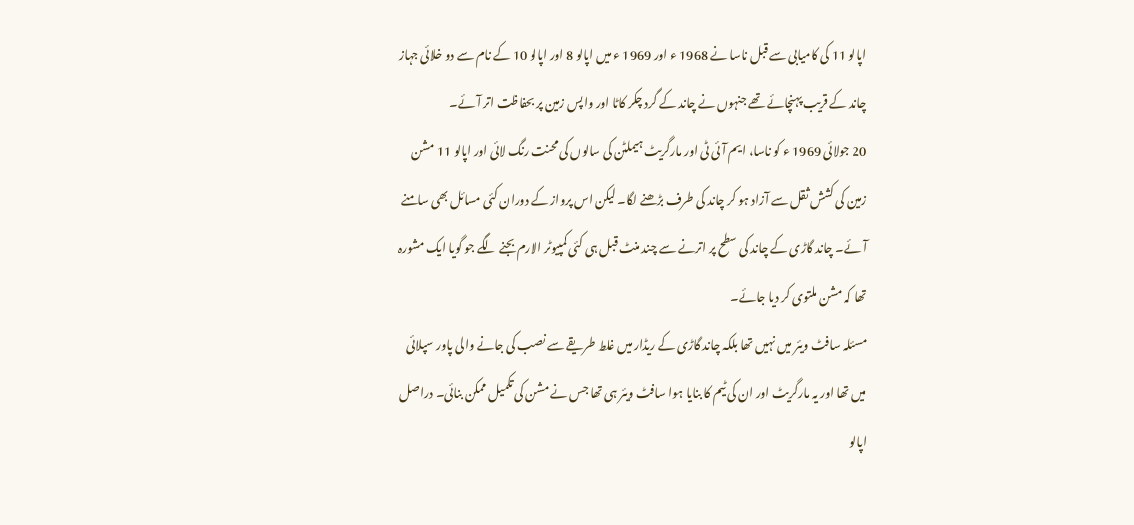اپالو 11 کی کامیابی سے قبل ناسا نے 1968 ء اور 1969 ء میں اپالو 8 اور اپالو 10 کے نام سے دو خلائی جہاز چاند کے قریب پہنچائے تھے جنہوں نے چاند کے گرد چکر کاٹا اور واپس زمین پر بحفاظت اتر آئے۔
20 جولائی 1969 ء کو ناسا، ایم آئی ٹی اور مارگریٹ ہیملٹن کی سالوں کی محنت رنگ لائی اور اپالو 11 مشن زمین کی کشش ثقل سے آزاد ہو کر چاند کی طرف بڑھنے لگا۔ لیکن اس پرواز کے دوران کئی مسائل بھی سامنے آئے۔ چاند گاڑی کے چاند کی سطح پر اترنے سے چند منٹ قبل ہی کئی کمپیوٹر الارم بجنے لگے جو گویا ایک مشورہ تھا کہ مشن ملتوی کر دیا جائے۔
مسئلہ سافٹ ویئر میں نہیں تھا بلکہ چاند گاڑی کے ریڈار میں غلط طریقے سے نصب کی جانے والی پاور سپلائی میں تھا اور یہ مارگریٹ اور ان کی ٹیم کا بنایا ہوا سافٹ ویئر ہی تھا جس نے مشن کی تکمیل ممکن بنائی۔ دراصل اپالو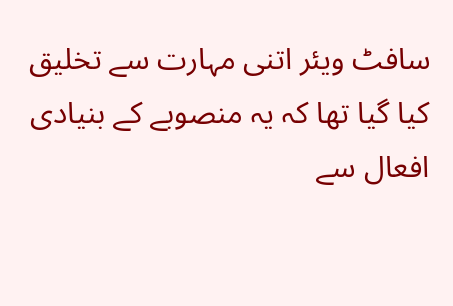سافٹ ویئر اتنی مہارت سے تخلیق کیا گیا تھا کہ یہ منصوبے کے بنیادی افعال سے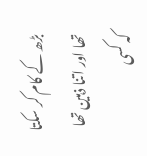بڑھ کے کام کر سکتا تھا اور اتنا ذہین تھا کہ کسی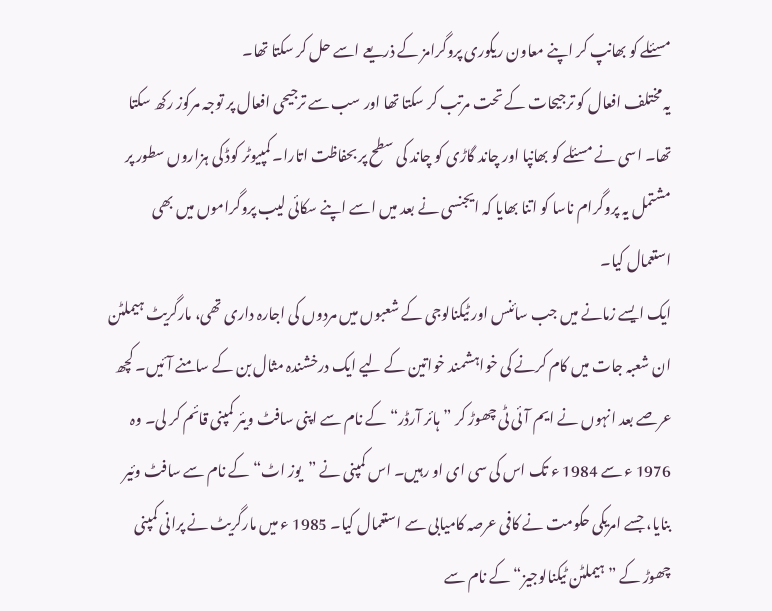مسئلے کو بھانپ کر اپنے معاون ریکوری پروگرامز کے ذریعے اسے حل کر سکتا تھا۔
یہ مختلف افعال کو ترجیحات کے تحت مرتب کر سکتا تھا اور سب سے ترجیحی افعال پر توجہ مرکوز رکھ سکتا تھا۔ اسی نے مسئلے کو بھانپا اور چاند گاڑی کو چاند کی سطح پر بحفاظت اتارا۔ کمپیوٹر کوڈ کی ہزاروں سطور پر مشتمل یہ پروگرام ناسا کو اتنا بھایا کہ ایجنسی نے بعد میں اسے اپنے سکائی لیب پروگراموں میں بھی استعمال کیا۔
ایک ایسے زمانے میں جب سائنس اور ٹیکنالوجی کے شعبوں میں مردوں کی اجارہ داری تھی، مارگریٹ ہیملٹن ان شعبہ جات میں کام کرنے کی خواہشمند خواتین کے لیے ایک درخشندہ مثال بن کے سامنے آئیں۔ کچھ عرصے بعد انہوں نے ایم آئی ٹی چھوڑ کر ”ہائر آرڈر“ کے نام سے اپنی سافٹ ویئر کمپنی قائم کر لی۔ وہ 1976 ء سے 1984 ء تک اس کی سی ای او رہیں۔ اس کمپنی نے ”یوز اٹ“ کے نام سے سافٹ وئیر بنایا، جسے امریکی حکومت نے کافی عرصہ کامیابی سے استعمال کیا۔ 1985 ء میں مارگریٹ نے پرانی کمپنی چھوڑ کے ”ہیملٹن ٹیکنالوجیز“ کے نام سے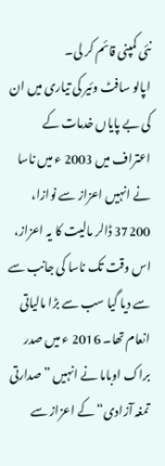نئی کمپنی قائم کر لی۔
اپالو سافٹ وئیر کی تیاری میں ان کی بے پایاں خدمات کے اعتراف میں 2003 ء میں ناسا نے انہیں اعزاز سے نوازا، 37200 ڈالر مالیت کا یہ اعزاز، اس وقت تک ناسا کی جانب سے سے دیا گیا سب سے بڑا مالیاتی انعام تھا۔ 2016 ء میں صدر براک اوباما نے انہیں ”صدارتی تمغہ آزادی“ کے اعزاز سے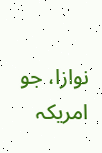نوازا، جو امریکہ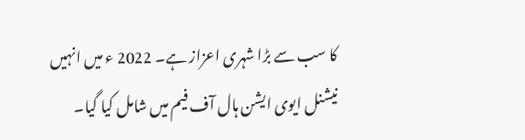کا سب سے بڑا شہری اعزاز ہے۔ 2022 ء میں انہیں نیشنل ایوی ایشن ہال آف فیم میں شامل کیا گیا۔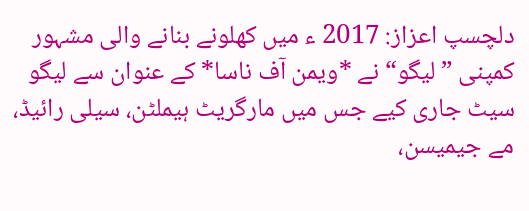دلچسپ اعزاز: 2017 ء میں کھلونے بنانے والی مشہور کمپنی ”لیگو“ نے *ویمن آف ناسا* کے عنوان سے لیگو سیٹ جاری کیے جس میں مارگریٹ ہیملٹن، سیلی رائیڈ، مے جیمیسن،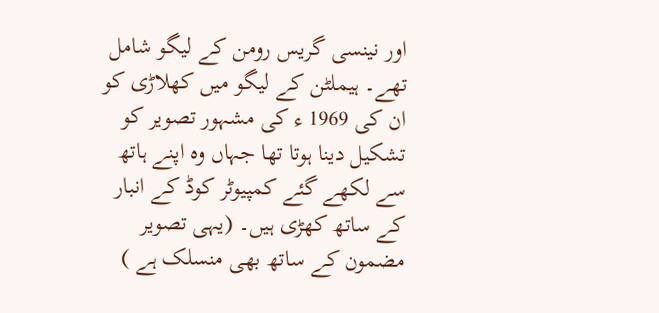اور نینسی گریس رومن کے لیگو شامل تھے۔ ہیملٹن کے لیگو میں کھلاڑی کو ان کی 1969 ء کی مشہور تصویر کو تشکیل دینا ہوتا تھا جہاں وہ اپنے ہاتھ سے لکھے گئے کمپیوٹر کوڈ کے انبار کے ساتھ کھڑی ہیں۔ (یہی تصویر مضمون کے ساتھ بھی منسلک ہے )